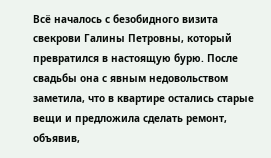Всё началось с безобидного визита свекрови Галины Петровны, который превратился в настоящую бурю. После свадьбы она с явным недовольством заметила, что в квартире остались старые вещи и предложила сделать ремонт, объявив,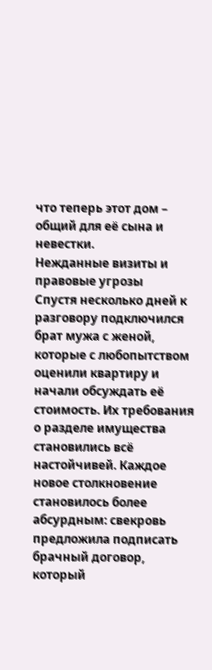что теперь этот дом – общий для её сына и невестки.
Нежданные визиты и правовые угрозы
Спустя несколько дней к разговору подключился брат мужа с женой, которые с любопытством оценили квартиру и начали обсуждать её стоимость. Их требования о разделе имущества становились всё настойчивей. Каждое новое столкновение становилось более абсурдным: свекровь предложила подписать брачный договор, который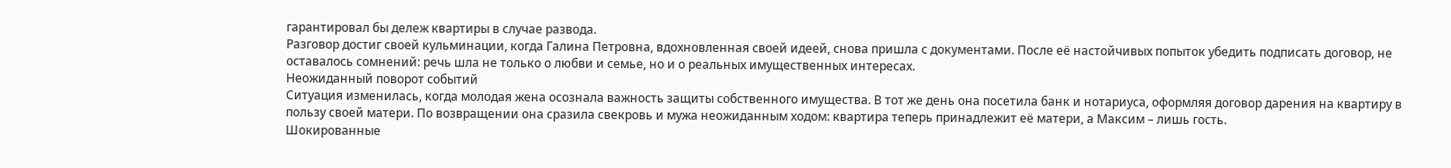гарантировал бы дележ квартиры в случае развода.
Разговор достиг своей кульминации, когда Галина Петровна, вдохновленная своей идеей, снова пришла с документами. После её настойчивых попыток убедить подписать договор, не оставалось сомнений: речь шла не только о любви и семье, но и о реальных имущественных интересах.
Неожиданный поворот событий
Ситуация изменилась, когда молодая жена осознала важность защиты собственного имущества. В тот же день она посетила банк и нотариуса, оформляя договор дарения на квартиру в пользу своей матери. По возвращении она сразила свекровь и мужа неожиданным ходом: квартира теперь принадлежит её матери, а Максим – лишь гость.
Шокированные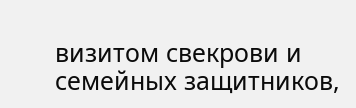визитом свекрови и семейных защитников,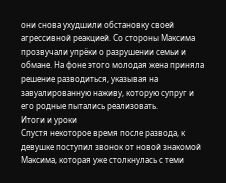они снова ухудшили обстановку своей агрессивной реакцией. Со стороны Максима прозвучали упрёки о разрушении семьи и обмане. На фоне этого молодая жена приняла решение разводиться, указывая на завуалированную наживу, которую супруг и его родные пытались реализовать.
Итоги и уроки
Спустя некоторое время после развода, к девушке поступил звонок от новой знакомой Максима, которая уже столкнулась с теми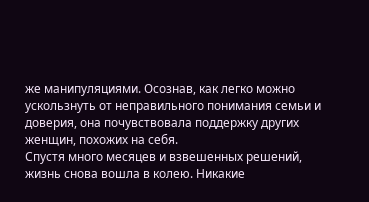же манипуляциями. Осознав, как легко можно ускользнуть от неправильного понимания семьи и доверия, она почувствовала поддержку других женщин, похожих на себя.
Спустя много месяцев и взвешенных решений, жизнь снова вошла в колею. Никакие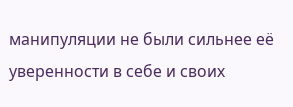манипуляции не были сильнее её уверенности в себе и своих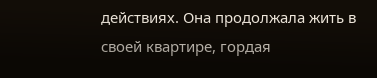действиях. Она продолжала жить в своей квартире, гордая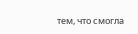тем, что смогла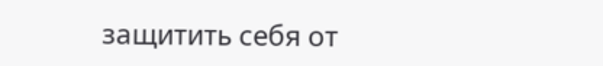защитить себя от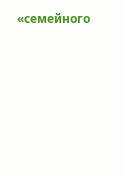«семейного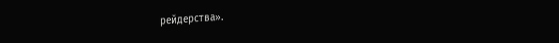рейдерства».